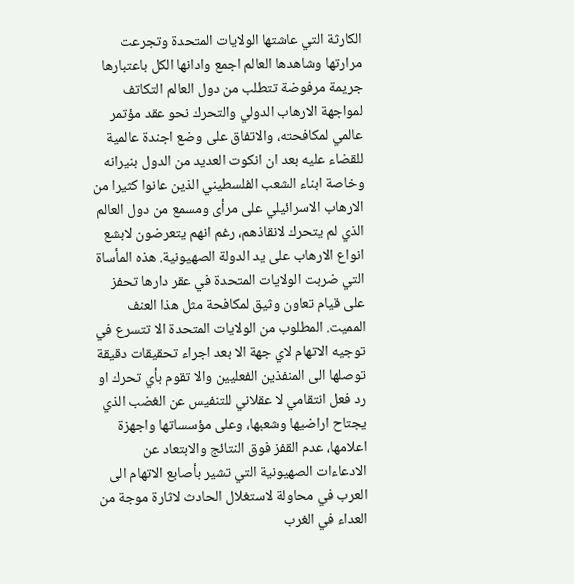الكارثة التي عاشتها الولايات المتحدة وتجرعت مرارتها وشاهدها العالم اجمع وادانها الكل باعتبارها جريمة مرفوضة تتطلب من دول العالم التكاتف لمواجهة الارهاب الدولي والتحرك نحو عقد مؤتمر عالمي لمكافحته، والاتفاق على وضع اجندة عالمية للقضاء عليه بعد ان انكوت العديد من الدول بنيرانه وخاصة ابناء الشعب الفلسطيني الذين عانوا كثيرا من الارهاب الاسرائيلي على مرأى ومسمع من دول العالم الذي لم يتحرك لانقاذهم، رغم انهم يتعرضون لابشع انواع الارهاب على يد الدولة الصهيونية. هذه المأساة التي ضربت الولايات المتحدة في عقر دارها تحفز على قيام تعاون وثيق لمكافحة مثل هذا العنف المميت. المطلوب من الولايات المتحدة الا تتسرع في توجيه الاتهام لاي جهة الا بعد اجراء تحقيقات دقيقة توصلها الى المنفذين الفعليين والا تقوم بأي تحرك او رد فعل انتقامي لا عقلاني للتنفيس عن الغضب الذي يجتاح اراضيها وشعبها، وعلى مؤسساتها واجهزة اعلامها، عدم القفز فوق النتائج والابتعاد عن الادعاءات الصهيونية التي تشير بأصابع الاتهام الى العرب في محاولة لاستغلال الحادث لاثارة موجة من العداء في الغرب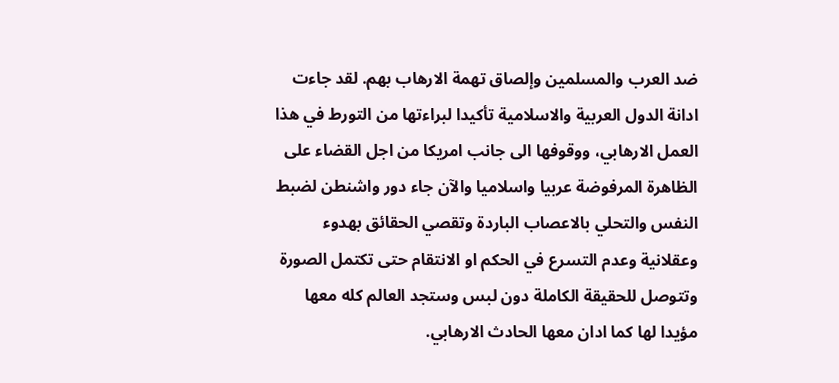ضد العرب والمسلمين وإلصاق تهمة الارهاب بهم. لقد جاءت ادانة الدول العربية والاسلامية تأكيدا لبراءتها من التورط في هذا العمل الارهابي، ووقوفها الى جانب امريكا من اجل القضاء على الظاهرة المرفوضة عربيا واسلاميا والآن جاء دور واشنطن لضبط النفس والتحلي بالاعصاب الباردة وتقصي الحقائق بهدوء وعقلانية وعدم التسرع في الحكم او الانتقام حتى تكتمل الصورة وتتوصل للحقيقة الكاملة دون لبس وستجد العالم كله معها مؤيدا لها كما ادان معها الحادث الارهابي.